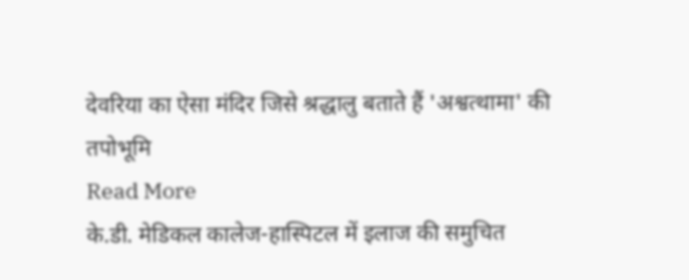देवरिया का ऐसा मंदिर जिसे श्रद्धालु बताते हैं 'अश्वत्थामा' की तपोभूमि
Read More
के.डी. मेडिकल कालेज-हास्पिटल में इलाज की समुचित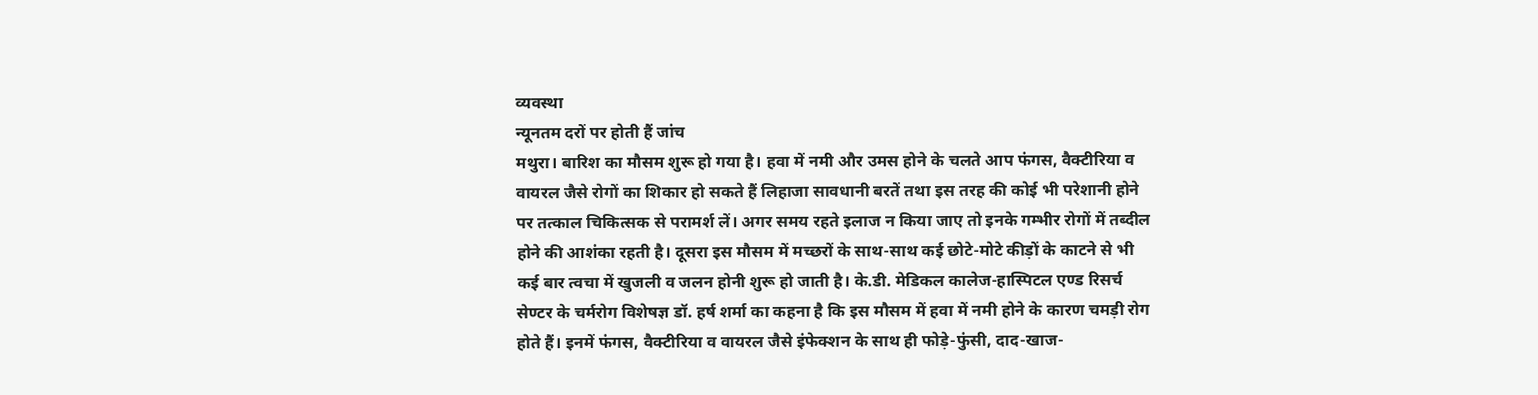व्यवस्था
न्यूनतम दरों पर होती हैं जांच
मथुरा। बारिश का मौसम शुरू हो गया है। हवा में नमी और उमस होने के चलते आप फंगस, वैक्टीरिया व वायरल जैसे रोगों का शिकार हो सकते हैं लिहाजा सावधानी बरतें तथा इस तरह की कोई भी परेशानी होने पर तत्काल चिकित्सक से परामर्श लें। अगर समय रहते इलाज न किया जाए तो इनके गम्भीर रोगों में तब्दील होने की आशंका रहती है। दूसरा इस मौसम में मच्छरों के साथ-साथ कई छोटे-मोटे कीड़ों के काटने से भी कई बार त्वचा में खुजली व जलन होनी शुरू हो जाती है। के.डी. मेडिकल कालेज-हास्पिटल एण्ड रिसर्च सेण्टर के चर्मरोग विशेषज्ञ डॉ. हर्ष शर्मा का कहना है कि इस मौसम में हवा में नमी होने के कारण चमड़ी रोग होते हैं। इनमें फंगस, वैक्टीरिया व वायरल जैसे इंफेक्शन के साथ ही फोड़े-फुंसी, दाद-खाज-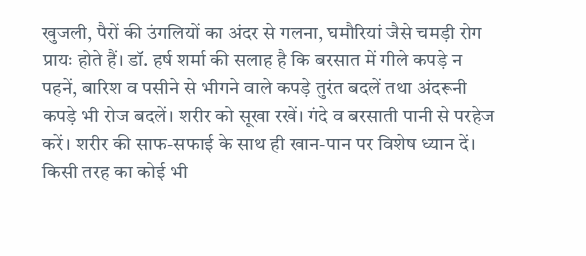खुजली, पैरों की उंगलियों का अंदर से गलना, घमौरियां जैसे चमड़ी रोग प्रायः होते हैं। डॉ. हर्ष शर्मा की सलाह है कि बरसात में गीले कपड़े न पहनें, बारिश व पसीने से भीगने वाले कपड़े तुरंत बदलें तथा अंदरूनी कपड़े भी रोज बदलें। शरीर को सूखा रखें। गंदे व बरसाती पानी से परहेज करें। शरीर की साफ-सफाई के साथ ही खान-पान पर विशेष ध्यान दें। किसी तरह का कोई भी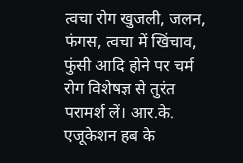त्वचा रोग खुजली, जलन, फंगस, त्वचा में खिंचाव, फुंसी आदि होने पर चर्म रोग विशेषज्ञ से तुरंत परामर्श लें। आर.के. एजूकेशन हब के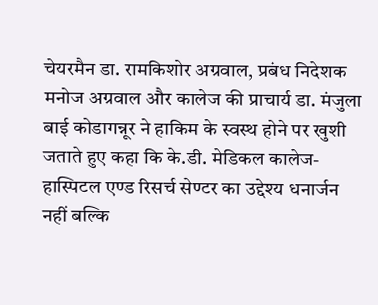चेयरमैन डा. रामकिशोर अग्रवाल, प्रबंध निदेशक मनोज अग्रवाल और कालेज की प्राचार्य डा. मंजुला बाई कोडागन्नूर ने हाकिम के स्वस्थ होने पर खुशी जताते हुए कहा कि के.डी. मेडिकल कालेज-हास्पिटल एण्ड रिसर्च सेण्टर का उद्देश्य धनार्जन नहीं बल्कि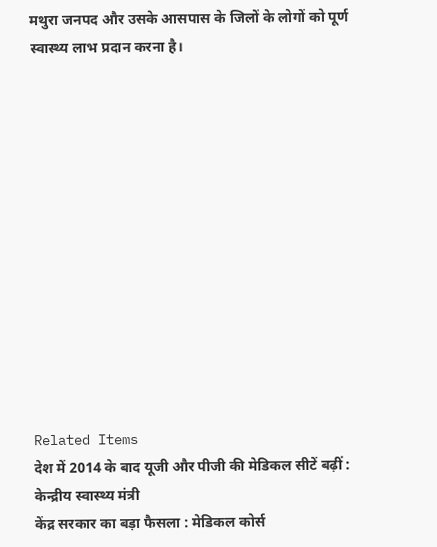मथुरा जनपद और उसके आसपास के जिलों के लोगों को पूर्ण स्वास्थ्य लाभ प्रदान करना है।













Related Items
देश में 2014 के बाद यूजी और पीजी की मेडिकल सीटें बढ़ीं : केन्द्रीय स्वास्थ्य मंत्री
केंद्र सरकार का बड़ा फैसला : मेडिकल कोर्स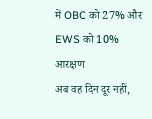में OBC को 27% और EWS को 10% आरक्षण
अब वह दिन दूर नहीं,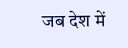जब देश में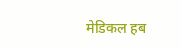मेडिकल हब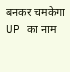बनकर चमकेगा UP का नाम